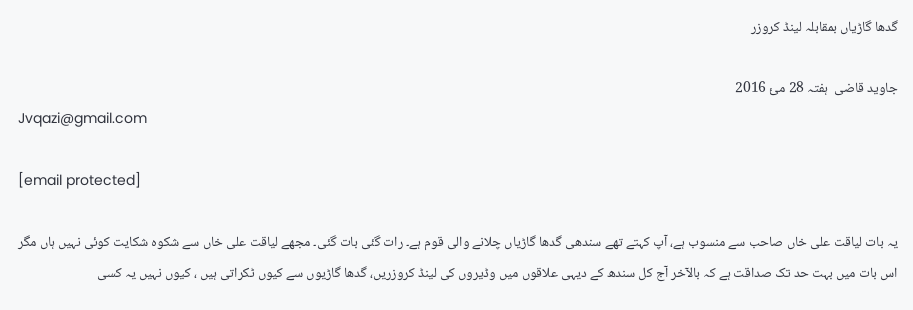گدھا گاڑیاں بمقابلہ لینڈ کروزر

جاوید قاضی  ہفتہ 28 مئ 2016
Jvqazi@gmail.com

[email protected]

یہ بات لیاقت علی خاں صاحب سے منسوب ہے، آپ کہتے تھے سندھی گدھا گاڑیاں چلانے والی قوم ہے۔ رات گئی بات گئی۔ مجھے لیاقت علی خاں سے شکوہ شکایت کوئی نہیں ہاں مگر اس بات میں بہت حد تک صداقت ہے کہ بالآخر آج کل سندھ کے دیہی علاقوں میں وڈیروں کی لینڈ کروزریں، گدھا گاڑیوں سے کیوں ٹکراتی ہیں ، کیوں نہیں یہ کسی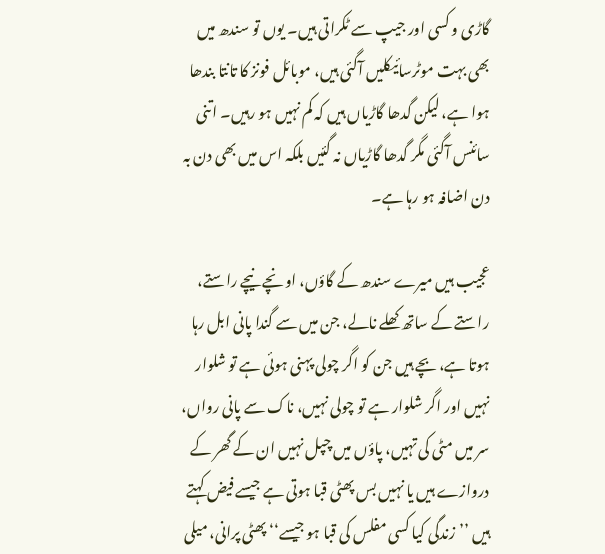گاڑی و کسی اور جیپ سے ٹکراتی ہیں۔ یوں تو سندھ میں بھی بہت موٹرسائیکلیں آگئی ہیں، موبائل فونز کا تانتا بندھا ہوا ہے، لیکن گدھا گاڑیاں ہیں کہ کم نہیں ہو رہیں۔ اتنی سائنس آگئی مگر گدھا گاڑیاں نہ گئیں بلکہ اس میں بھی دن بہ دن اضافہ ہو رہا ہے۔

عجیب ہیں میرے سندھ کے گاؤں، اونچے نیچے راستے، راستے کے ساتھ کھلے نالے، جن میں سے گندا پانی ابل رہا ہوتا ہے، بچے ہیں جن کو اگر چولی پہنی ہوئی ہے تو شلوار نہیں اور اگر شلوار ہے تو چولی نہیں، ناک سے پانی رواں، سر میں مٹی کی تہیں، پاؤں میں چپل نہیں ان کے گھر کے دروازے ہیں یا نہیں بس پھٹی قبا ہوتی ہے جیسے فیض کہتے ہیں ’’زندگی کیا کسی مفلس کی قبا ہو جیسے‘‘ پھٹی پرانی، میلی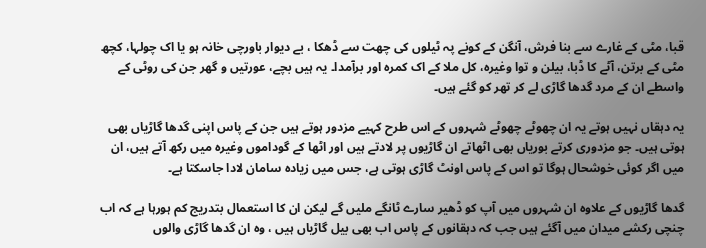قبا، مٹی کے غارے سے بنا فرش، آنگن کے کونے پہ ٹیلوں کی چھت سے ڈھکا ، بے دیوار باورچی خانہ ہو یا اک چولہا، کچھ مٹی کے برتن، آٹے کا ڈبا، بیلن و توا وغیرہ، کل ملا کے اک کمرہ اور برآمدا۔ یہ ہیں بچے، عورتیں و گھر جن کی روٹی کے واسطے ان کے مرد گدھا گاڑی لے کر تھر کو گئے ہیں۔

یہ دہقاں نہیں ہوتے یہ ان چھوٹے چھوٹے شہروں کے اس طرح کہیے مزدور ہوتے ہیں جن کے پاس اپنی گدھا گاڑیاں بھی ہوتی ہیں۔ جو مزدوری کرتے بوریاں بھی اٹھاتے ان گاڑیوں پر لادتے ہیں اور اٹھا کے گوداموں وغیرہ میں رکھ آتے ہیں، ان میں اگر کوئی خوشحال ہوگا تو اس کے پاس اونٹ گاڑی ہوتی ہے، جس میں زیادہ سامان لادا جاسکتا ہے۔

گدھا گاڑیوں کے علاوہ ان شہروں میں آپ کو ڈھیر سارے ٹانگے ملیں گے لیکن ان کا استعمال بتدریج کم ہورہا ہے کہ اب چنچی رکشے میدان میں آگئے ہیں جب کہ دہقانوں کے پاس اب بھی بیل گاڑیاں ہیں ، وہ ان گدھا گاڑی والوں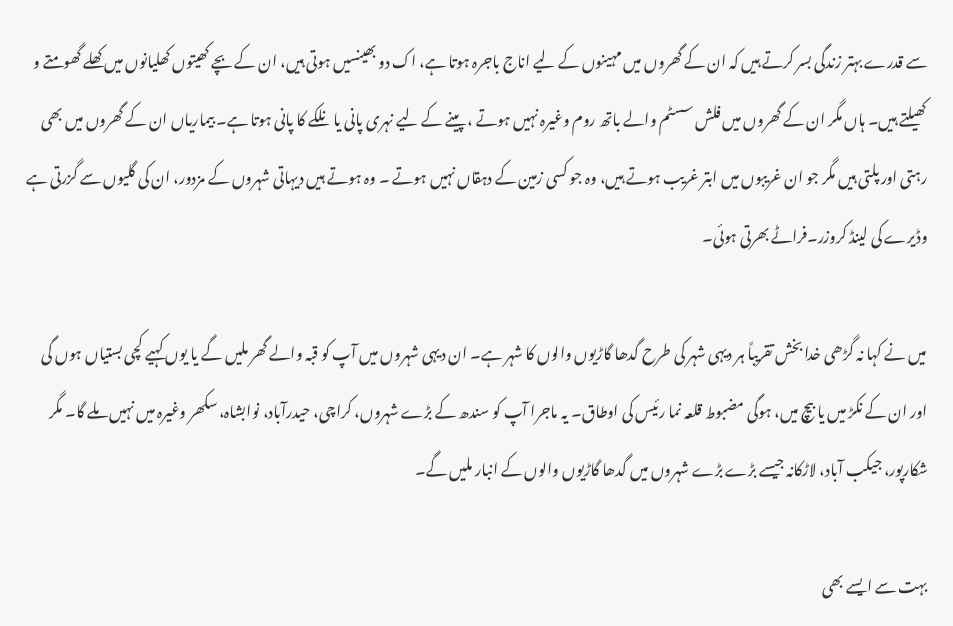سے قدرے بہتر زندگی بسر کرتے ہیں کہ ان کے گھروں میں مہینوں کے لیے اناج باجرہ ہوتا ہے، اک دو بھینسیں ہوتی ہیں، ان کے بچے کھیتوں کھلیانوں میں کھلے گھومتے و کھیلتے ہیں۔ ہاں مگر ان کے گھروں میں فلش سسٹم والے باتھ روم وغیرہ نہیں ہوتے ، پینے کے لیے نہری پانی یا نلکے کا پانی ہوتا ہے۔ بیماریاں ان کے گھروں میں بھی رہتی اور پلتی ہیں مگر جو ان غریبوں میں ابتر غریب ہوتے ہیں، وہ جو کسی زمین کے دہقاں نہیں ہوتے ۔ وہ ہوتے ہیں دیہاتی شہروں کے مزدور، ان کی گلیوں سے گزرتی ہے وڈیرے کی لینڈ کروزر۔فراٹے بھرتی ہوئی۔

میں نے کہا نہ گڑھی خدا بخش تقریباً ہر دیہی شہر کی طرح گدھا گاڑیوں والوں کا شہر ہے۔ ان دیہی شہروں میں آپ کو قبہ والے گھر ملیں گے یا یوں کہیے کچی بستیاں ہوں گی اور ان کے نکڑ میں یا بیچ میں، ہوگی مضبوط قلعہ نما رئیس کی اوطاق۔ یہ ماجرا آپ کو سندھ کے بڑے شہروں، کراچی، حیدرآباد، نوابشاہ، سکھر وغیرہ میں نہیں ملے گا۔ مگر شکارپور، جیکب آباد، لاڑکانہ جیسے بڑے بڑے شہروں میں گدھا گاڑیوں والوں کے انبار ملیں گے۔

بہت سے ایسے بھی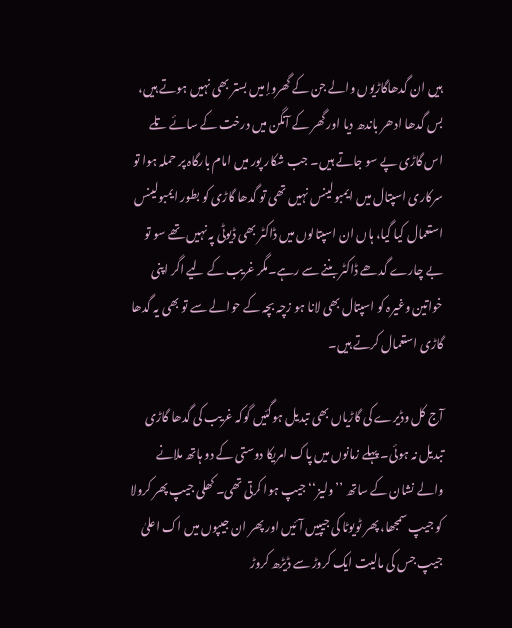ہیں ان گدھاگاڑیوں والے جن کے گھروإ میں بستر بھی نہیں ہوتے ہیں، بس گدھا ادھر باندھ دیا اور گھر کے آنگن میں درخت کے سائے تلے اس گاڑی پے سو جاتے ہیں۔ جب شکار پور میں امام بارگاہ پر حملہ ہوا تو سرکاری اسپتال میں ایمبولینس نہیں تھی تو گدھا گاڑی کو بطور ایمبولینس استعمال کیا گیا، ہاں ان اسپتالوں میں ڈاکٹر بھی ڈیوٹی پہ نہیں تھے سو تو بے چارے گدھے ڈاکٹر بننے سے رہے۔مگر غریب کے لیے اگر اپنی خواتین وغیرہ کو اسپتال بھی لانا ہو زچہ بچہ کے حوالے سے تو بھی یہ گدھا گاڑی استعمال کرتے ہیں۔

آج کل وڈیرے کی گاڑیاں بھی تبدیل ہوگئیں گوکہ غریب کی گدھا گاڑی تبدیل نہ ہوئی۔ پہلے زمانوں میں پاک امریکا دوستی کے دو ہاتھ ملانے والے نشان کے ساتھ ’’ولیز‘‘ جیپ ہوا کرتی تھی۔ کھلی جیپ پھر کرولا کو جیپ سمجھا، پھر ٹویوٹا کی جیپیں آئیں اور پھر ان جیپوں میں اک اعلیٰ جیپ جس کی مالیت ایک کروڑ سے ڈیڑھ کروڑ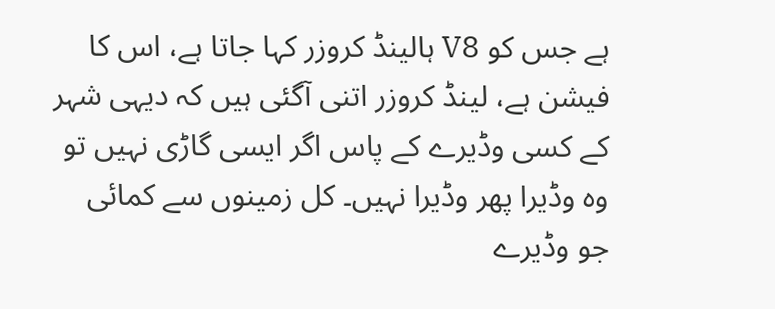ہے جس کو V8 ہالینڈ کروزر کہا جاتا ہے، اس کا فیشن ہے، لینڈ کروزر اتنی آگئی ہیں کہ دیہی شہر کے کسی وڈیرے کے پاس اگر ایسی گاڑی نہیں تو وہ وڈیرا پھر وڈیرا نہیں۔ کل زمینوں سے کمائی جو وڈیرے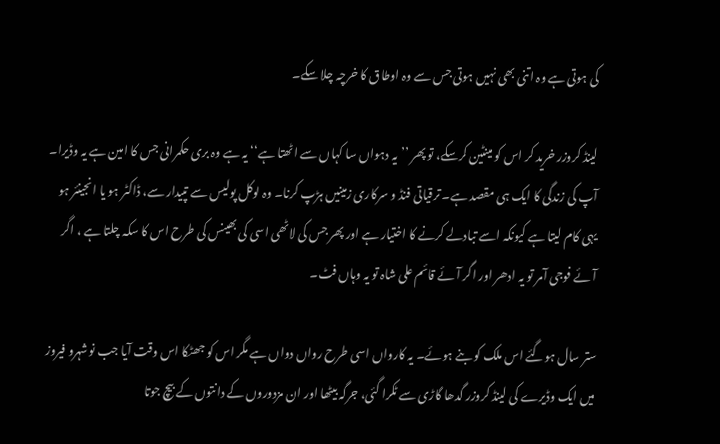کی ہوتی ہے وہ اتنی بھی نہیں ہوتی جس سے وہ اوطاق کا خرچہ چلا سکے۔

لینڈ کروزر خرید کر اس کو مینٹین کرسکے، تو پھر ’’یہ دہواں سا کہاں سے اٹھتا ہے‘‘ یہ ہے وہ بری حکمرانی جس کا امین ہے یہ وڈیرا۔ آپ کی زندگی کا ایک ہی مقصد ہے۔ ترقیاتی فنڈ و سرکاری زمینیں ہڑپ کرنا۔ وہ لوکل پولیس سے تپیدار سے، ڈاکٹر ہو یا انجینئر ہو یہی کام لیتا ہے کیونکہ اسے تبادلے کرنے کا اختیار ہے اور پھر جس کی لاٹھی اسی کی بھینس کی طرح اس کا سکہ چلتا ہے ، اگر آئے فوجی آمر تو یہ ادھر اور اگر آئے قائم علی شاہ تو یہ وہاں فٹ۔

ستر سال ہوگئے اس ملک کو بنے ہوئے۔ یہ کارواں اسی طرح رواں دواں ہے مگر اس کو جھٹکا اس وقت آیا جب نوشہرو فیروز میں ایک وڈیرے کی لینڈ کروزر گدھا گاڑی سے ٹکرا گئی، جرگہ بیٹھا اور ان مزدوروں کے دانتوں کے بیچ جوتا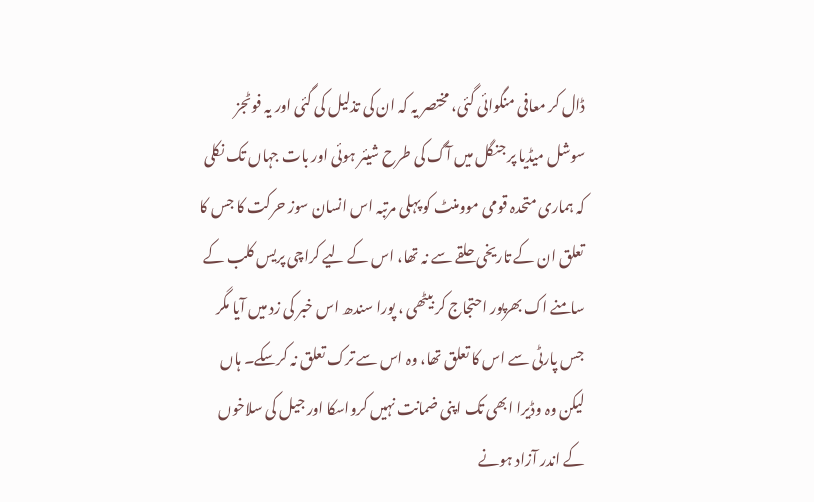ڈال کر معافی منگوائی گئی، مختصر یہ کہ ان کی تذلیل کی گئی اور یہ فوٹجز سوشل میڈیا پر جنگل میں آگ کی طرح شیئر ہوئی اور بات جہاں تک نکلی کہ ہماری متحدہ قومی موومنٹ کو پہلی مرتبہ اس انسان سوز حرکت کا جس کا تعلق ان کے تاریخی حلقے سے نہ تھا، اس کے لیے کراچی پریس کلب کے سامنے اک بھرپور احتجاج کر بیٹھی ، پورا سندھ اس خبر کی زد میں آیا مگر جس پارٹی سے اس کا تعلق تھا، وہ اس سے ترک تعلق نہ کرسکے۔ ہاں لیکن وہ وڈیرا ابھی تک اپنی ضمانت نہیں کرواسکا اور جیل کی سلاخوں کے اندر آزاد ہونے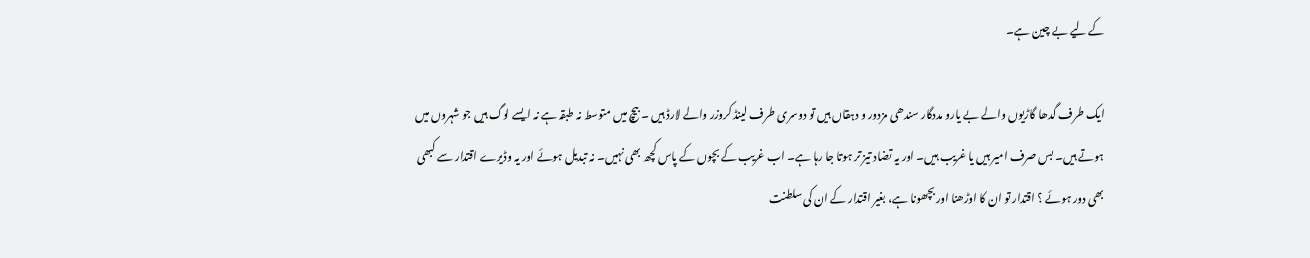کے لیے بے چین ہے۔

ایک طرف گدھا گاڑیوں والے بے یارو مددگار سندھی مزدور و دہقاں ہیں تو دوسری طرف لینڈ کروزر والے لارڈ ہیں ۔ بیچ میں متوسط نہ طبقہ ہے نہ ایسے لوگ ہیں جو شہروں میں ہوتے ہیں۔ بس صرف امیر ہیں یا غریب ہیں۔ اور یہ تضاد تیز تر ہوتا جا رہا ہے۔ اب غریب کے بچوں کے پاس کچھ بھی نہیں۔ نہ تبدیل ہوئے اور یہ وڈیرے اقتدار سے کبھی بھی دور ہوئے ؟ اقتدار تو ان کا اوڑھنا اور بچھونا ہے، بغیر اقتدار کے ان کی سلطنت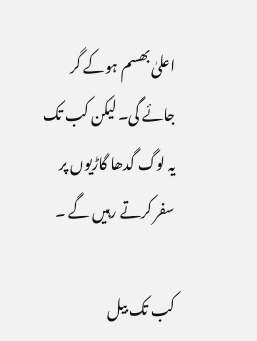اعلیٰ بھسم ہوکے گر جائے گی۔ لیکن کب تک یہ لوگ گدھا گاڑیوں پر سفر کرتے رہیں گے ۔

کب تک بیل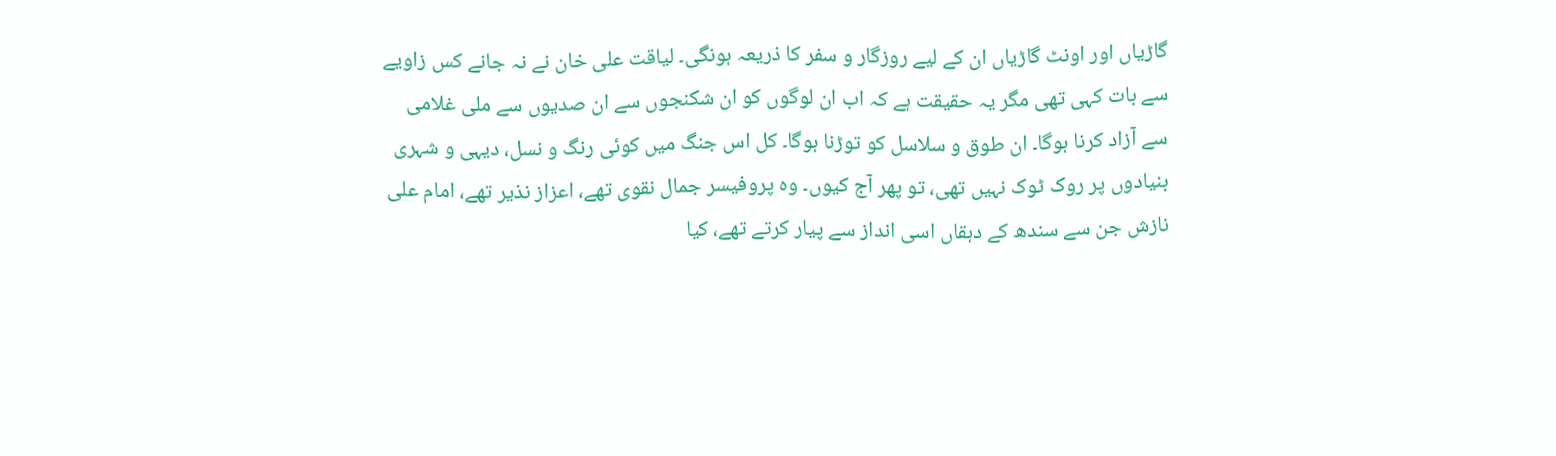گاڑیاں اور اونٹ گاڑیاں ان کے لیے روزگار و سفر کا ذریعہ ہونگی۔ لیاقت علی خان نے نہ جانے کس زاویے سے بات کہی تھی مگر یہ حقیقت ہے کہ اب ان لوگوں کو ان شکنجوں سے ان صدیوں سے ملی غلامی سے آزاد کرنا ہوگا۔ ان طوق و سلاسل کو توڑنا ہوگا۔ کل اس جنگ میں کوئی رنگ و نسل، دیہی و شہری بنیادوں پر روک ٹوک نہیں تھی، تو پھر آج کیوں۔ وہ پروفیسر جمال نقوی تھے، اعزاز نذیر تھے، امام علی نازش جن سے سندھ کے دہقاں اسی انداز سے پیار کرتے تھے، کیا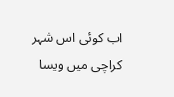اب کوئی اس شہر کراچی میں ویسا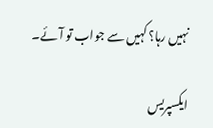نہیں رہا؟ کہیں سے جواب تو آئے۔

ایکسپریس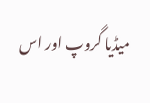میڈیا گروپ اور اس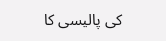کی پالیسی کا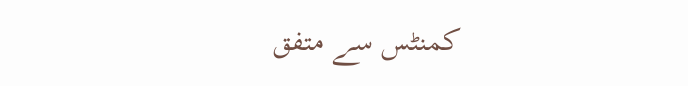کمنٹس سے متفق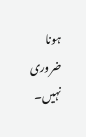ہونا ضروری نہیں۔